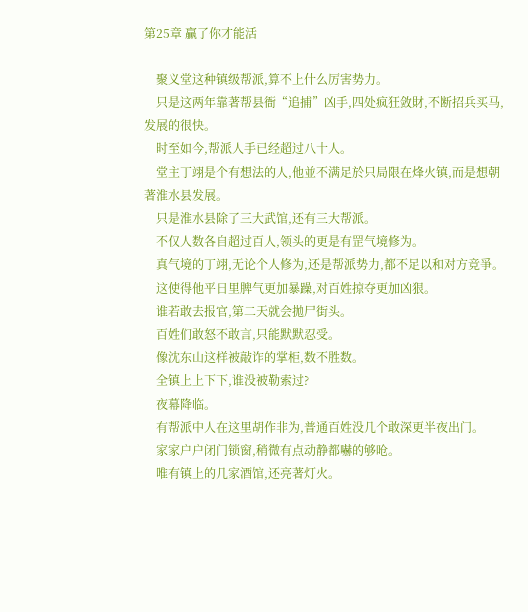第25章 贏了你才能活

    聚义堂这种镇级帮派,算不上什么厉害势力。
    只是这两年靠著帮县衙“追捕”凶手,四处疯狂敛財,不断招兵买马,发展的很快。
    时至如今,帮派人手已经超过八十人。
    堂主丁翊是个有想法的人,他並不满足於只局限在烽火镇,而是想朝著淮水县发展。
    只是淮水县除了三大武馆,还有三大帮派。
    不仅人数各自超过百人,领头的更是有罡气境修为。
    真气境的丁翊,无论个人修为,还是帮派势力,都不足以和对方竞爭。
    这使得他平日里脾气更加暴躁,对百姓掠夺更加凶狠。
    谁若敢去报官,第二天就会拋尸街头。
    百姓们敢怒不敢言,只能默默忍受。
    像沈东山这样被敲诈的掌柜,数不胜数。
    全镇上上下下,谁没被勒索过?
    夜幕降临。
    有帮派中人在这里胡作非为,普通百姓没几个敢深更半夜出门。
    家家户户闭门锁窗,稍微有点动静都嚇的够呛。
    唯有镇上的几家酒馆,还亮著灯火。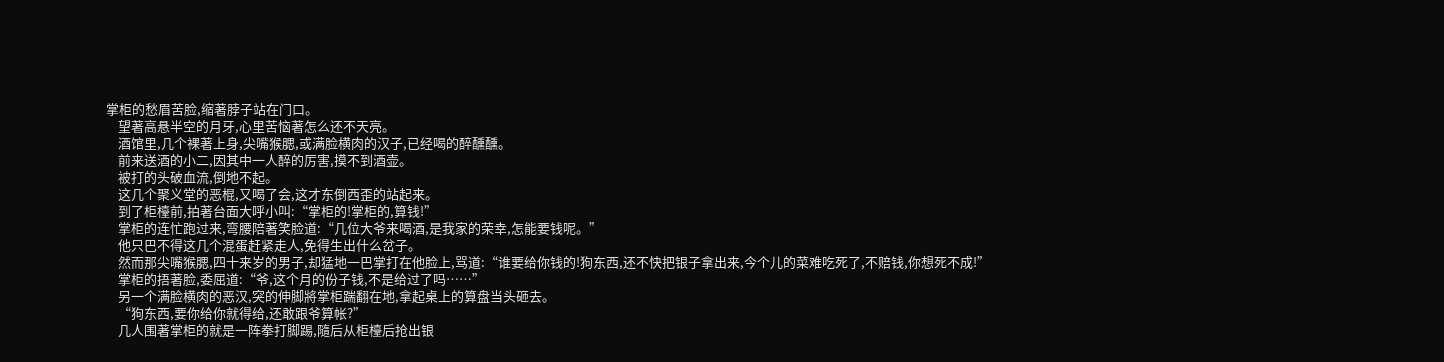掌柜的愁眉苦脸,缩著脖子站在门口。
    望著高悬半空的月牙,心里苦恼著怎么还不天亮。
    酒馆里,几个裸著上身,尖嘴猴腮,或满脸横肉的汉子,已经喝的醉醺醺。
    前来送酒的小二,因其中一人醉的厉害,摸不到酒壶。
    被打的头破血流,倒地不起。
    这几个聚义堂的恶棍,又喝了会,这才东倒西歪的站起来。
    到了柜檯前,拍著台面大呼小叫:“掌柜的!掌柜的,算钱!”
    掌柜的连忙跑过来,弯腰陪著笑脸道:“几位大爷来喝酒,是我家的荣幸,怎能要钱呢。”
    他只巴不得这几个混蛋赶紧走人,免得生出什么岔子。
    然而那尖嘴猴腮,四十来岁的男子,却猛地一巴掌打在他脸上,骂道:“谁要给你钱的!狗东西,还不快把银子拿出来,今个儿的菜难吃死了,不赔钱,你想死不成!”
    掌柜的捂著脸,委屈道:“爷,这个月的份子钱,不是给过了吗……”
    另一个满脸横肉的恶汉,突的伸脚將掌柜踹翻在地,拿起桌上的算盘当头砸去。
    “狗东西,要你给你就得给,还敢跟爷算帐?”
    几人围著掌柜的就是一阵拳打脚踢,隨后从柜檯后抢出银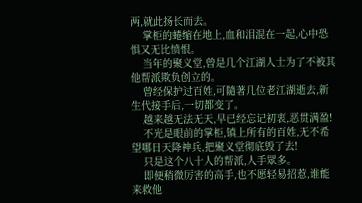两,就此扬长而去。
    掌柜的蜷缩在地上,血和泪混在一起,心中恐惧又无比愤恨。
    当年的聚义堂,曾是几个江湖人士为了不被其他帮派欺负创立的。
    曾经保护过百姓,可隨著几位老江湖逝去,新生代接手后,一切都变了。
    越来越无法无天,早已经忘记初衷,恶贯满盈!
    不光是眼前的掌柜,镇上所有的百姓,无不希望哪日天降神兵,把聚义堂彻底毁了去!
    只是这个八十人的帮派,人手眾多。
    即便稍微厉害的高手,也不愿轻易招惹,谁能来救他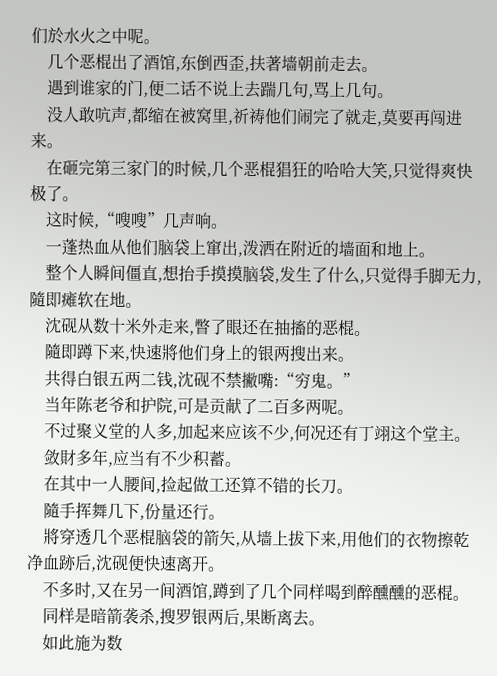们於水火之中呢。
    几个恶棍出了酒馆,东倒西歪,扶著墙朝前走去。
    遇到谁家的门,便二话不说上去踹几句,骂上几句。
    没人敢吭声,都缩在被窝里,祈祷他们闹完了就走,莫要再闯进来。
    在砸完第三家门的时候,几个恶棍猖狂的哈哈大笑,只觉得爽快极了。
    这时候,“嗖嗖”几声响。
    一蓬热血从他们脑袋上窜出,泼洒在附近的墙面和地上。
    整个人瞬间僵直,想抬手摸摸脑袋,发生了什么,只觉得手脚无力,隨即瘫软在地。
    沈砚从数十米外走来,瞥了眼还在抽搐的恶棍。
    隨即蹲下来,快速將他们身上的银两搜出来。
    共得白银五两二钱,沈砚不禁撇嘴:“穷鬼。”
    当年陈老爷和护院,可是贡献了二百多两呢。
    不过聚义堂的人多,加起来应该不少,何况还有丁翊这个堂主。
    敛財多年,应当有不少积蓄。
    在其中一人腰间,捡起做工还算不错的长刀。
    隨手挥舞几下,份量还行。
    將穿透几个恶棍脑袋的箭矢,从墙上拔下来,用他们的衣物擦乾净血跡后,沈砚便快速离开。
    不多时,又在另一间酒馆,蹲到了几个同样喝到醉醺醺的恶棍。
    同样是暗箭袭杀,搜罗银两后,果断离去。
    如此施为数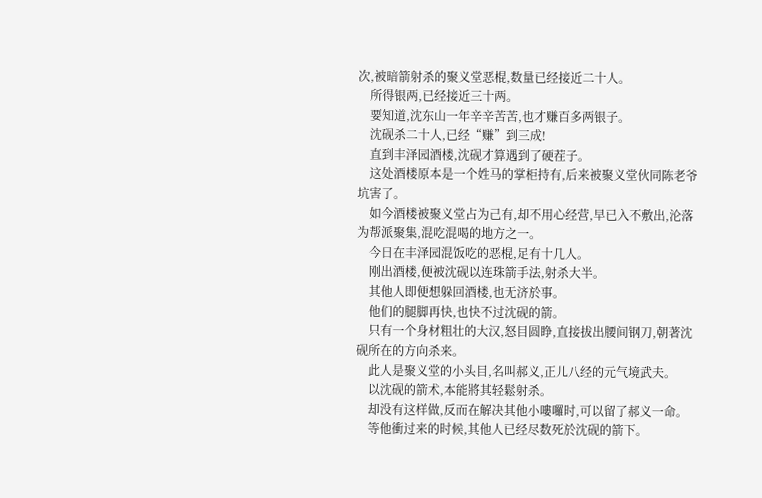次,被暗箭射杀的聚义堂恶棍,数量已经接近二十人。
    所得银两,已经接近三十两。
    要知道,沈东山一年辛辛苦苦,也才赚百多两银子。
    沈砚杀二十人,已经“赚”到三成!
    直到丰泽园酒楼,沈砚才算遇到了硬茬子。
    这处酒楼原本是一个姓马的掌柜持有,后来被聚义堂伙同陈老爷坑害了。
    如今酒楼被聚义堂占为己有,却不用心经营,早已入不敷出,沦落为帮派聚集,混吃混喝的地方之一。
    今日在丰泽园混饭吃的恶棍,足有十几人。
    刚出酒楼,便被沈砚以连珠箭手法,射杀大半。
    其他人即便想躲回酒楼,也无济於事。
    他们的腿脚再快,也快不过沈砚的箭。
    只有一个身材粗壮的大汉,怒目圆睁,直接拔出腰间钢刀,朝著沈砚所在的方向杀来。
    此人是聚义堂的小头目,名叫郝义,正儿八经的元气境武夫。
    以沈砚的箭术,本能將其轻鬆射杀。
    却没有这样做,反而在解决其他小嘍囉时,可以留了郝义一命。
    等他衝过来的时候,其他人已经尽数死於沈砚的箭下。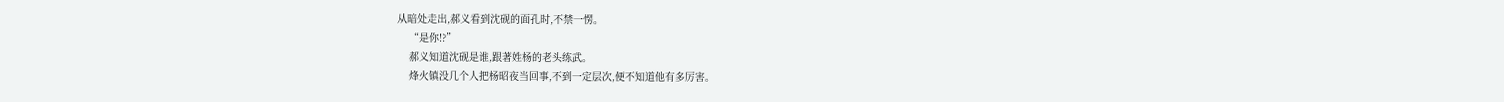从暗处走出,郝义看到沈砚的面孔时,不禁一愣。
    “是你!?”
    郝义知道沈砚是谁,跟著姓杨的老头练武。
    烽火镇没几个人把杨昭夜当回事,不到一定层次,便不知道他有多厉害。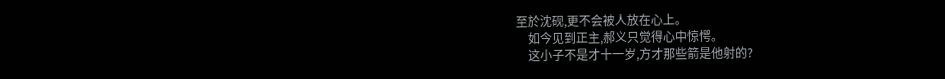至於沈砚,更不会被人放在心上。
    如今见到正主,郝义只觉得心中惊愕。
    这小子不是才十一岁,方才那些箭是他射的?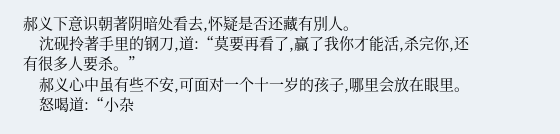郝义下意识朝著阴暗处看去,怀疑是否还藏有別人。
    沈砚拎著手里的钢刀,道:“莫要再看了,贏了我你才能活,杀完你,还有很多人要杀。”
    郝义心中虽有些不安,可面对一个十一岁的孩子,哪里会放在眼里。
    怒喝道:“小杂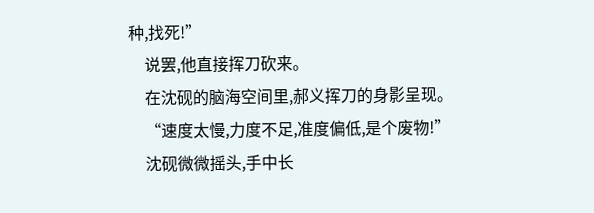种,找死!”
    说罢,他直接挥刀砍来。
    在沈砚的脑海空间里,郝义挥刀的身影呈现。
    “速度太慢,力度不足,准度偏低,是个废物!”
    沈砚微微摇头,手中长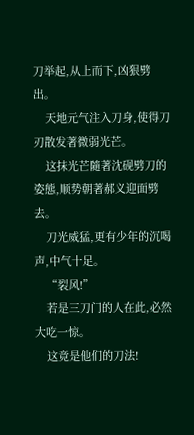刀举起,从上而下,凶狠劈出。
    天地元气注入刀身,使得刀刃散发著微弱光芒。
    这抹光芒隨著沈砚劈刀的姿態,顺势朝著郝义迎面劈去。
    刀光威猛,更有少年的沉喝声,中气十足。
    “裂风!”
    若是三刀门的人在此,必然大吃一惊。
    这竟是他们的刀法!